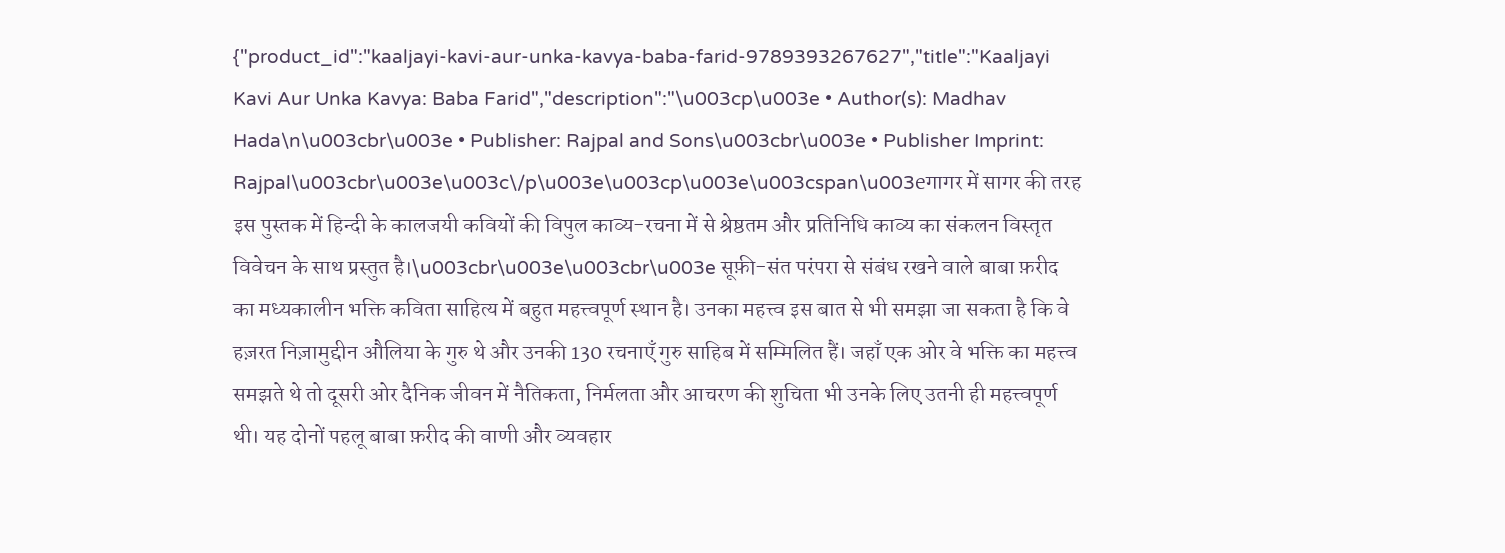{"product_id":"kaaljayi-kavi-aur-unka-kavya-baba-farid-9789393267627","title":"Kaaljayi Kavi Aur Unka Kavya: Baba Farid","description":"\u003cp\u003e • Author(s): Madhav Hada\n\u003cbr\u003e • Publisher: Rajpal and Sons\u003cbr\u003e • Publisher Imprint: Rajpal\u003cbr\u003e\u003c\/p\u003e\u003cp\u003e\u003cspan\u003eगागर में सागर की तरह इस पुस्तक में हिन्दी के कालजयी कवियों की विपुल काव्य-रचना में से श्रेष्ठतम और प्रतिनिधि काव्य का संकलन विस्तृत विवेचन के साथ प्रस्तुत है।\u003cbr\u003e\u003cbr\u003e सूफ़ी-संत परंपरा से संबंध रखने वाले बाबा फ़रीद का मध्यकालीन भक्ति कविता साहित्य में बहुत महत्त्वपूर्ण स्थान है। उनका महत्त्व इस बात से भी समझा जा सकता है कि वे हज़रत निज़ामुद्दीन औलिया के गुरु थे और उनकी 130 रचनाएँ गुरु साहिब में सम्मिलित हैं। जहाँ एक ओर वे भक्ति का महत्त्व समझते थे तो दूसरी ओर दैनिक जीवन में नैतिकता, निर्मलता और आचरण की शुचिता भी उनके लिए उतनी ही महत्त्वपूर्ण थी। यह दोनों पहलू बाबा फ़रीद की वाणी और व्यवहार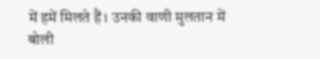में हमें मिलते हैं। उनकी वाणी मुलतान में बोली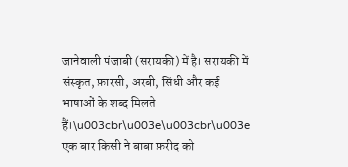जानेवाली पंजाबी (सरायकी) में है। सरायकी में संस्कृत, फ़ारसी, अरबी, सिंधी और कई भाषाओं के शब्द मिलते हैं।\u003cbr\u003e\u003cbr\u003e एक बार किसी ने बाबा फ़रीद को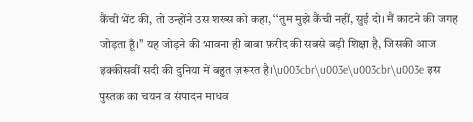कैंची भेंट की, तो उन्होंने उस शख्स को कहा, ‘‘तुम मुझे कैंची नहीं, सुई दो। मैं काटने की जगह जोड़ता हूँ।’’ यह जोड़ने की भावना ही बाबा फ़रीद की सबसे बड़ी शिक्षा है, जिसकी आज इक्कीसवीं सदी की दुनिया में बहुत ज़रूरत है।\u003cbr\u003e\u003cbr\u003e इस पुस्तक का चयन व संपादन माधव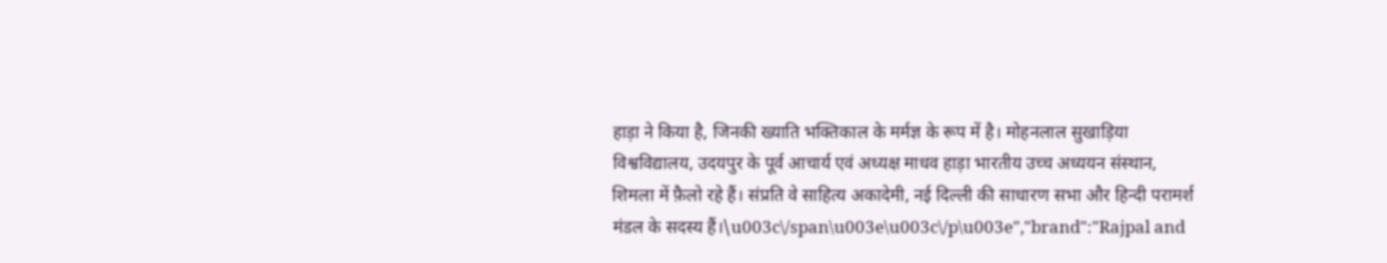हाड़ा ने किया है, जिनकी ख्याति भक्तिकाल के मर्मज्ञ के रूप में है। मोहनलाल सुखाड़िया विश्वविद्यालय, उदयपुर के पूर्व आचार्य एवं अध्यक्ष माधव हाड़ा भारतीय उच्च अध्ययन संस्थान, शिमला में फ़ैलो रहे हैं। संप्रति वे साहित्य अकादेमी, नई दिल्ली की साधारण सभा और हिन्दी परामर्श मंडल के सदस्य हैं।\u003c\/span\u003e\u003c\/p\u003e","brand":"Rajpal and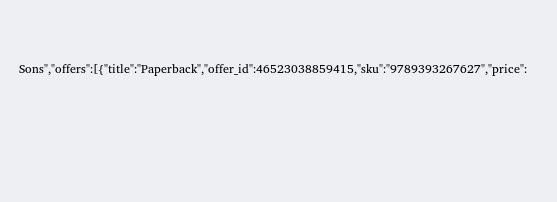Sons","offers":[{"title":"Paperback","offer_id":46523038859415,"sku":"9789393267627","price":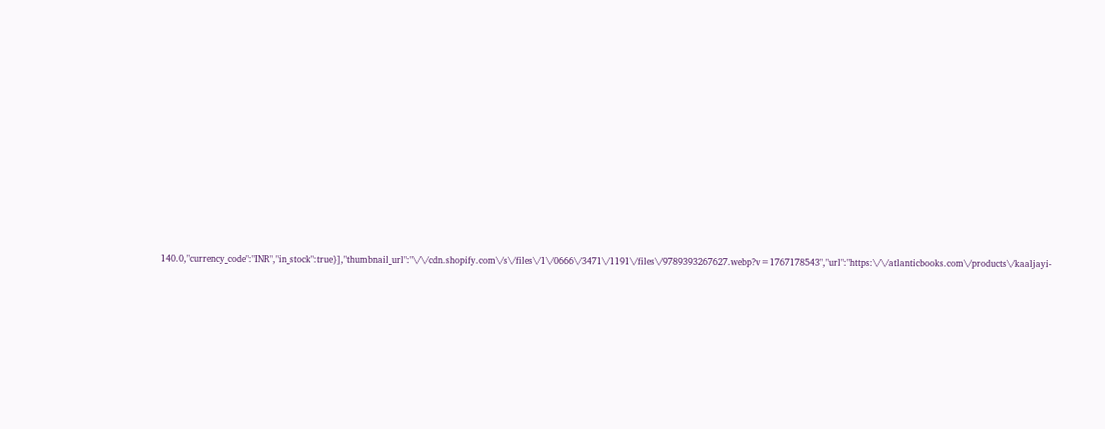140.0,"currency_code":"INR","in_stock":true}],"thumbnail_url":"\/\/cdn.shopify.com\/s\/files\/1\/0666\/3471\/1191\/files\/9789393267627.webp?v=1767178543","url":"https:\/\/atlanticbooks.com\/products\/kaaljayi-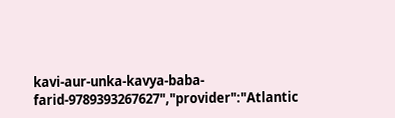kavi-aur-unka-kavya-baba-farid-9789393267627","provider":"Atlantic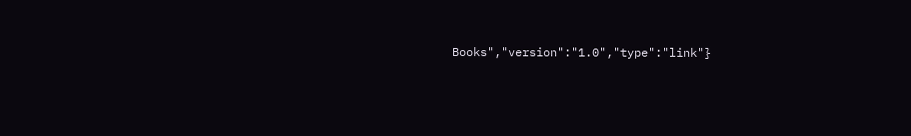Books","version":"1.0","type":"link"}